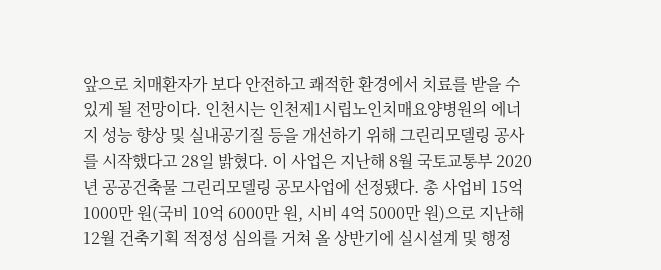앞으로 치매환자가 보다 안전하고 쾌적한 환경에서 치료를 받을 수 있게 될 전망이다. 인천시는 인천제1시립노인치매요양병원의 에너지 성능 향상 및 실내공기질 등을 개선하기 위해 그린리모델링 공사를 시작했다고 28일 밝혔다. 이 사업은 지난해 8월 국토교통부 2020년 공공건축물 그린리모델링 공모사업에 선정됐다. 총 사업비 15억 1000만 원(국비 10억 6000만 원, 시비 4억 5000만 원)으로 지난해 12월 건축기획 적정성 심의를 거쳐 올 상반기에 실시설계 및 행정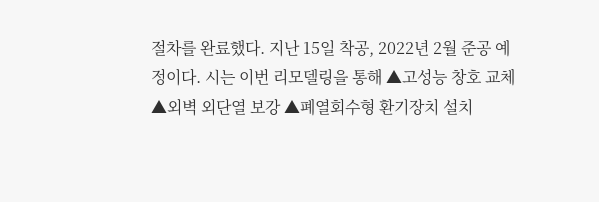절차를 완료했다. 지난 15일 착공, 2022년 2월 준공 예정이다. 시는 이번 리모델링을 통해 ▲고성능 창호 교체 ▲외벽 외단열 보강 ▲폐열회수형 환기장치 설치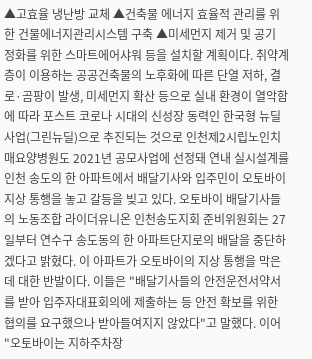▲고효율 냉난방 교체 ▲건축물 에너지 효율적 관리를 위한 건물에너지관리시스템 구축 ▲미세먼지 제거 및 공기 정화를 위한 스마트에어샤워 등을 설치할 계획이다. 취약계층이 이용하는 공공건축물의 노후화에 따른 단열 저하, 결로·곰팡이 발생, 미세먼지 확산 등으로 실내 환경이 열악함에 따라 포스트 코로나 시대의 신성장 동력인 한국형 뉴딜사업(그린뉴딜)으로 추진되는 것으로 인천제2시립노인치매요양병원도 2021년 공모사업에 선정돼 연내 실시설계를
인천 송도의 한 아파트에서 배달기사와 입주민이 오토바이 지상 통행을 놓고 갈등을 빚고 있다. 오토바이 배달기사들의 노동조합 라이더유니온 인천송도지회 준비위원회는 27일부터 연수구 송도동의 한 아파트단지로의 배달을 중단하겠다고 밝혔다. 이 아파트가 오토바이의 지상 통행을 막은 데 대한 반발이다. 이들은 "배달기사들의 안전운전서약서를 받아 입주자대표회의에 제출하는 등 안전 확보를 위한 협의를 요구했으나 받아들여지지 않았다"고 말했다. 이어 "오토바이는 지하주차장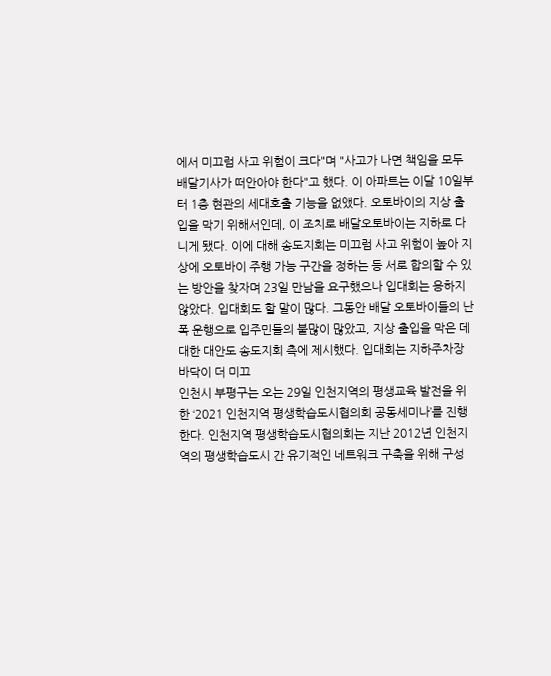에서 미끄럼 사고 위험이 크다"며 "사고가 나면 책임을 모두 배달기사가 떠안아야 한다"고 했다. 이 아파트는 이달 10일부터 1층 현관의 세대호출 기능을 없앴다. 오토바이의 지상 출입을 막기 위해서인데, 이 조치로 배달오토바이는 지하로 다니게 됐다. 이에 대해 송도지회는 미끄럼 사고 위험이 높아 지상에 오토바이 주행 가능 구간을 정하는 등 서로 합의할 수 있는 방안을 찾자며 23일 만남을 요구했으나 입대회는 응하지 않았다. 입대회도 할 말이 많다. 그동안 배달 오토바이들의 난폭 운행으로 입주민들의 불많이 많았고, 지상 출입을 막은 데 대한 대안도 송도지회 측에 제시했다. 입대회는 지하주차장 바닥이 더 미끄
인천시 부평구는 오는 29일 인천지역의 평생교육 발전을 위한 ‘2021 인천지역 평생학습도시협의회 공동세미나’를 진행한다. 인천지역 평생학습도시협의회는 지난 2012년 인천지역의 평생학습도시 간 유기적인 네트워크 구축을 위해 구성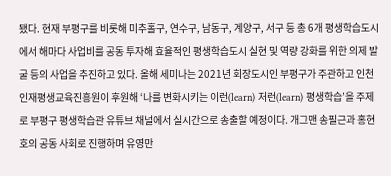됐다. 현재 부평구를 비롯해 미추홀구, 연수구, 남동구, 계양구, 서구 등 총 6개 평생학습도시에서 해마다 사업비를 공동 투자해 효율적인 평생학습도시 실현 및 역량 강화를 위한 의제 발굴 등의 사업을 추진하고 있다. 올해 세미나는 2021년 회장도시인 부평구가 주관하고 인천인재평생교육진흥원이 후원해 ‘나를 변화시키는 이런(learn) 저런(learn) 평생학습’을 주제로 부평구 평생학습관 유튜브 채널에서 실시간으로 송출할 예정이다. 개그맨 송필근과 홍현호의 공동 사회로 진행하며 유영만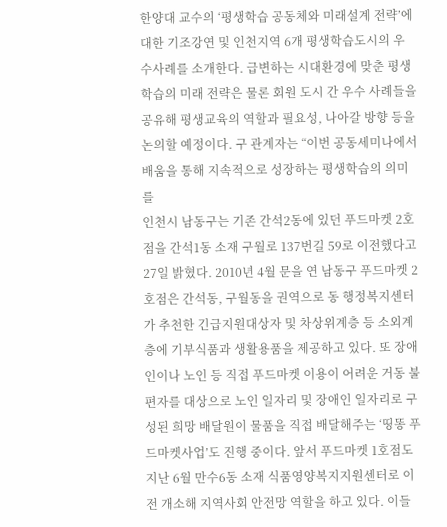한양대 교수의 ‘평생학습 공동체와 미래설계 전략’에 대한 기조강연 및 인천지역 6개 평생학습도시의 우수사례를 소개한다. 급변하는 시대환경에 맞춘 평생학습의 미래 전략은 물론 회원 도시 간 우수 사례들을 공유해 평생교육의 역할과 필요성, 나아갈 방향 등을 논의할 예정이다. 구 관계자는 “이번 공동세미나에서 배움을 통해 지속적으로 성장하는 평생학습의 의미를
인천시 남동구는 기존 간석2동에 있던 푸드마켓 2호점을 간석1동 소재 구월로 137번길 59로 이전했다고 27일 밝혔다. 2010년 4월 문을 연 남동구 푸드마켓 2호점은 간석동, 구월동을 권역으로 동 행정복지센터가 추천한 긴급지원대상자 및 차상위계층 등 소외계층에 기부식품과 생활용품을 제공하고 있다. 또 장애인이나 노인 등 직접 푸드마켓 이용이 어려운 거동 불편자를 대상으로 노인 일자리 및 장애인 일자리로 구성된 희망 배달원이 물품을 직접 배달해주는 ‘띵똥 푸드마켓사업’도 진행 중이다. 앞서 푸드마켓 1호점도 지난 6월 만수6동 소재 식품영양복지지원센터로 이전 개소해 지역사회 안전망 역할을 하고 있다. 이들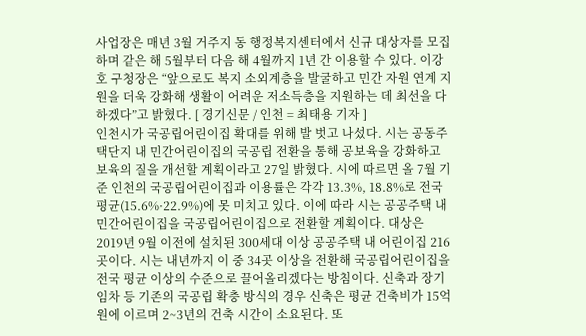사업장은 매년 3월 거주지 동 행정복지센터에서 신규 대상자를 모집하며 같은 해 5월부터 다음 해 4월까지 1년 간 이용할 수 있다. 이강호 구청장은 “앞으로도 복지 소외계층을 발굴하고 민간 자원 연계 지원을 더욱 강화해 생활이 어려운 저소득층을 지원하는 데 최선을 다하겠다”고 밝혔다. [ 경기신문 / 인천 = 최태용 기자 ]
인천시가 국공립어린이집 확대를 위해 발 벗고 나섰다. 시는 공동주택단지 내 민간어린이집의 국공립 전환을 통해 공보육을 강화하고 보육의 질을 개선할 계획이라고 27일 밝혔다. 시에 따르면 올 7월 기준 인천의 국공립어린이집과 이용률은 각각 13.3%, 18.8%로 전국 평균(15.6%·22.9%)에 못 미치고 있다. 이에 따라 시는 공공주택 내 민간어린이집을 국공립어린이집으로 전환할 계획이다. 대상은 2019년 9월 이전에 설치된 300세대 이상 공공주택 내 어린이집 216곳이다. 시는 내년까지 이 중 34곳 이상을 전환해 국공립어린이집을 전국 평균 이상의 수준으로 끌어올리겠다는 방침이다. 신축과 장기임차 등 기존의 국공립 확충 방식의 경우 신축은 평균 건축비가 15억 원에 이르며 2~3년의 건축 시간이 소요된다. 또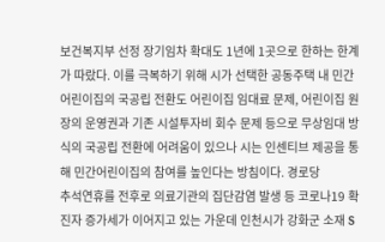보건복지부 선정 장기임차 확대도 1년에 1곳으로 한하는 한계가 따랐다. 이를 극복하기 위해 시가 선택한 공동주택 내 민간어린이집의 국공립 전환도 어린이집 임대료 문제, 어린이집 원장의 운영권과 기존 시설투자비 회수 문제 등으로 무상임대 방식의 국공립 전환에 어려움이 있으나 시는 인센티브 제공을 통해 민간어린이집의 참여를 높인다는 방침이다. 경로당
추석연휴를 전후로 의료기관의 집단감염 발생 등 코로나19 확진자 증가세가 이어지고 있는 가운데 인천시가 강화군 소재 S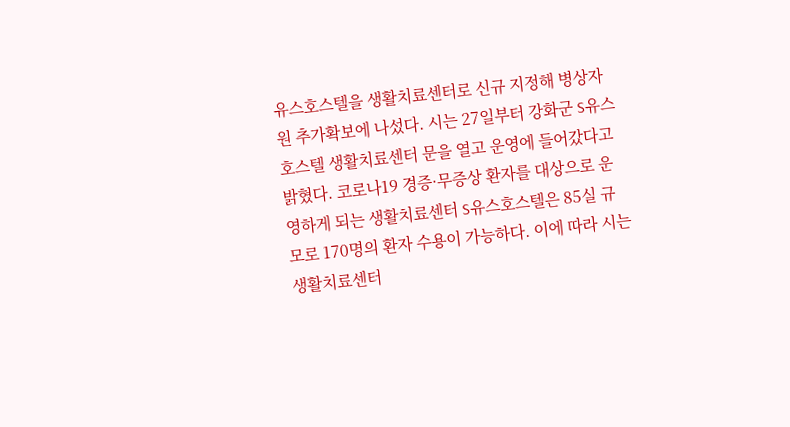유스호스텔을 생활치료센터로 신규 지정해 병상자원 추가확보에 나섰다. 시는 27일부터 강화군 S유스호스텔 생활치료센터 문을 열고 운영에 들어갔다고 밝혔다. 코로나19 경증·무증상 환자를 대상으로 운영하게 되는 생활치료센터 S유스호스텔은 85실 규모로 170명의 환자 수용이 가능하다. 이에 따라 시는 생활치료센터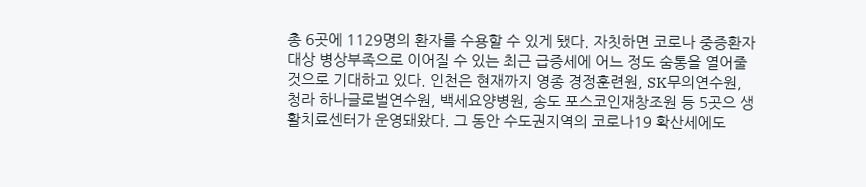총 6곳에 1129명의 환자를 수용할 수 있게 됐다. 자칫하면 코로나 중증환자 대상 병상부족으로 이어질 수 있는 최근 급증세에 어느 정도 숨통을 열어줄 것으로 기대하고 있다. 인천은 현재까지 영종 경정훈련원, SK무의연수원, 청라 하나글로벌연수원, 백세요양병원, 송도 포스코인재창조원 등 5곳으 생활치료센터가 운영돼왔다. 그 동안 수도권지역의 코로나19 확산세에도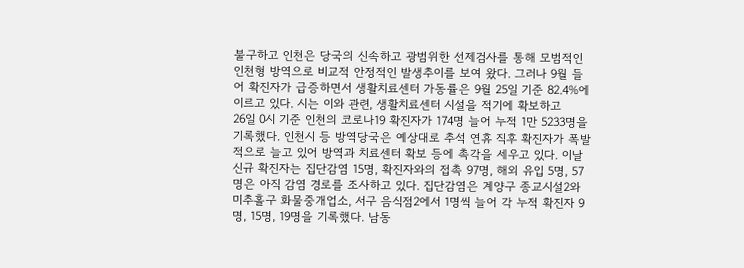불구하고 인천은 당국의 신속하고 광범위한 선제검사를 통해 모범적인 인천형 방역으로 비교적 안정적인 발생추이를 보여 왔다. 그러나 9월 들어 확진자가 급증하면서 생활치료센터 가동률은 9월 25일 기준 82.4%에 이르고 있다. 시는 이와 관련, 생활치료센터 시설을 적기에 확보하고
26일 0시 기준 인천의 코로나19 확진자가 174명 늘어 누적 1만 5233명을 기록했다. 인천시 등 방역당국은 예상대로 추석 연휴 직후 확진자가 폭발적으로 늘고 있어 방역과 치료센터 확보 등에 촉각을 세우고 있다. 이날 신규 확진자는 집단감염 15명, 확진자와의 접촉 97명, 해외 유입 5명, 57명은 아직 감염 경로를 조사하고 있다. 집단감염은 계양구 종교시설2와 미추홀구 화물중개업소, 서구 음식점2에서 1명씩 늘어 각 누적 확진자 9명, 15명, 19명을 기록했다. 남동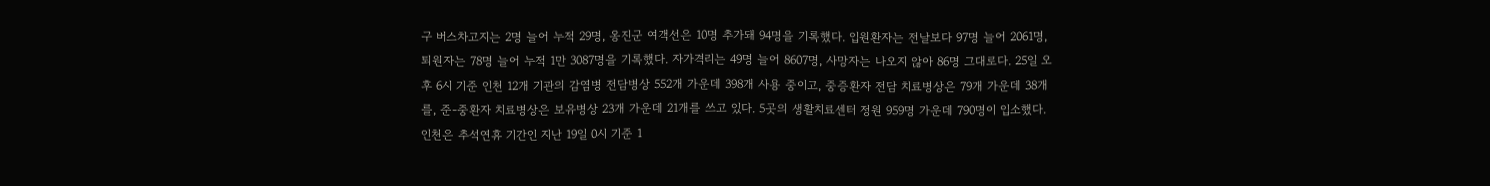구 버스차고지는 2명 늘어 누적 29명, 옹진군 여객선은 10명 추가돼 94명을 기록했다. 입원환자는 전날보다 97명 늘어 2061명, 퇴원자는 78명 늘어 누적 1만 3087명을 기록했다. 자가격리는 49명 늘어 8607명, 사망자는 나오지 않아 86명 그대로다. 25일 오후 6시 기준 인천 12개 기관의 감염병 전담병상 552개 가운데 398개 사용 중이고, 중증환자 전담 치료병상은 79개 가운데 38개를, 준-중환자 치료병상은 보유병상 23개 가운데 21개를 쓰고 있다. 5곳의 생활치료센터 정원 959명 가운데 790명이 입소했다. 인천은 추석연휴 기간인 지난 19일 0시 기준 1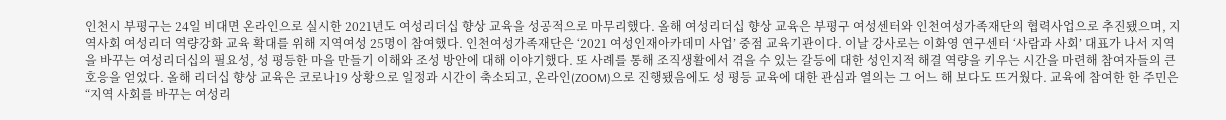인천시 부평구는 24일 비대면 온라인으로 실시한 2021년도 여성리더십 향상 교육을 성공적으로 마무리했다. 올해 여성리더십 향상 교육은 부평구 여성센터와 인천여성가족재단의 협력사업으로 추진됐으며, 지역사회 여성리더 역량강화 교육 확대를 위해 지역여성 25명이 참여했다. 인천여성가족재단은 ‘2021 여성인재아카데미 사업’ 중점 교육기관이다. 이날 강사로는 이화영 연구센터 ‘사람과 사회’ 대표가 나서 지역을 바꾸는 여성리더십의 필요성, 성 평등한 마을 만들기 이해와 조성 방안에 대해 이야기했다. 또 사례를 통해 조직생활에서 겪을 수 있는 갈등에 대한 성인지적 해결 역량을 키우는 시간을 마련해 참여자들의 큰 호응을 얻었다. 올해 리더십 향상 교육은 코로나19 상황으로 일정과 시간이 축소되고, 온라인(ZOOM)으로 진행됐음에도 성 평등 교육에 대한 관심과 열의는 그 어느 해 보다도 뜨거웠다. 교육에 참여한 한 주민은 “지역 사회를 바꾸는 여성리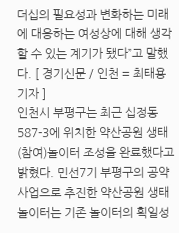더십의 필요성과 변화하는 미래에 대응하는 여성상에 대해 생각할 수 있는 계기가 됐다”고 말했다. [ 경기신문 / 인천 = 최태용 기자 ]
인천시 부평구는 최근 십정동 587-3에 위치한 약산공원 생태(참여)놀이터 조성을 완료했다고 밝혔다. 민선7기 부평구의 공약사업으로 추진한 약산공원 생태놀이터는 기존 놀이터의 획일성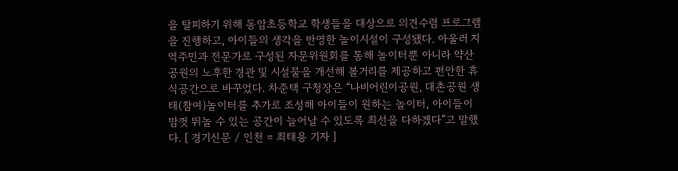을 탈피하기 위해 동암초등학교 학생들을 대상으로 의견수렴 프로그램을 진행하고, 아이들의 생각을 반영한 놀이시설이 구성됐다. 아울러 지역주민과 전문가로 구성된 자문위원회를 통해 놀이터뿐 아니라 약산공원의 노후한 경관 및 시설물을 개선해 볼거리를 제공하고 편안한 휴식공간으로 바꾸었다. 차준택 구청장은 “나비어린이공원, 대촌공원 생태(참여)놀이터를 추가로 조성해 아이들이 원하는 놀이터, 아이들이 맘껏 뛰놀 수 있는 공간이 늘어날 수 있도록 최선을 다하겠다”고 말했다. [ 경기신문 / 인천 = 최태용 기자 ]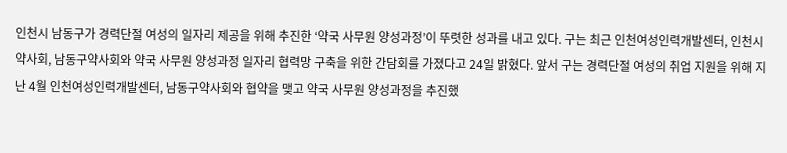인천시 남동구가 경력단절 여성의 일자리 제공을 위해 추진한 ‘약국 사무원 양성과정’이 뚜렷한 성과를 내고 있다. 구는 최근 인천여성인력개발센터, 인천시약사회, 남동구약사회와 약국 사무원 양성과정 일자리 협력망 구축을 위한 간담회를 가졌다고 24일 밝혔다. 앞서 구는 경력단절 여성의 취업 지원을 위해 지난 4월 인천여성인력개발센터, 남동구약사회와 협약을 맺고 약국 사무원 양성과정을 추진했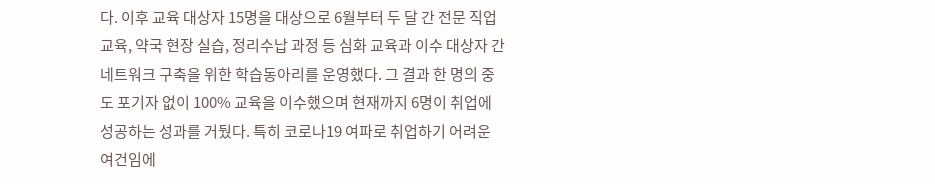다. 이후 교육 대상자 15명을 대상으로 6월부터 두 달 간 전문 직업교육, 약국 현장 실습, 정리수납 과정 등 심화 교육과 이수 대상자 간 네트워크 구축을 위한 학습동아리를 운영했다. 그 결과 한 명의 중도 포기자 없이 100% 교육을 이수했으며 현재까지 6명이 취업에 성공하는 성과를 거뒀다. 특히 코로나19 여파로 취업하기 어려운 여건임에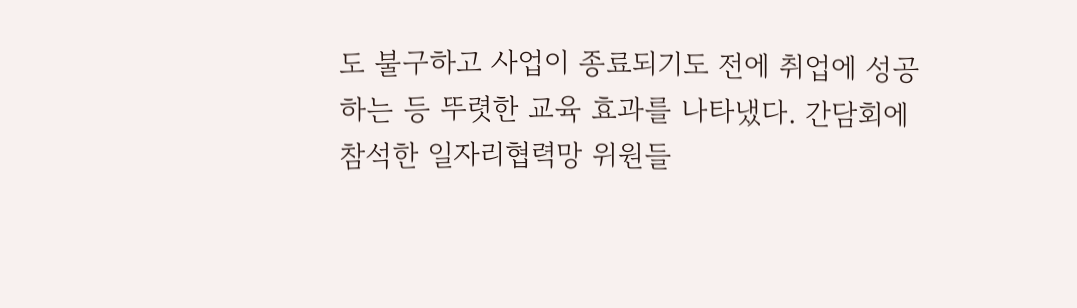도 불구하고 사업이 종료되기도 전에 취업에 성공하는 등 뚜렷한 교육 효과를 나타냈다. 간담회에 참석한 일자리협력망 위원들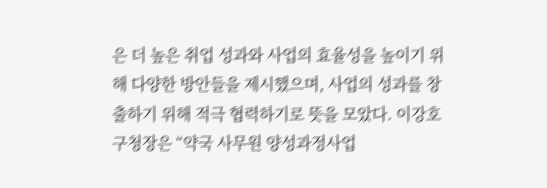은 더 높은 취업 성과와 사업의 효율성을 높이기 위해 다양한 방안들을 제시했으며, 사업의 성과를 창출하기 위해 적극 협력하기로 뜻을 모았다. 이강호 구청장은 “약국 사무원 양성과정사업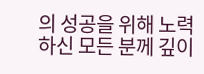의 성공을 위해 노력하신 모든 분께 깊이